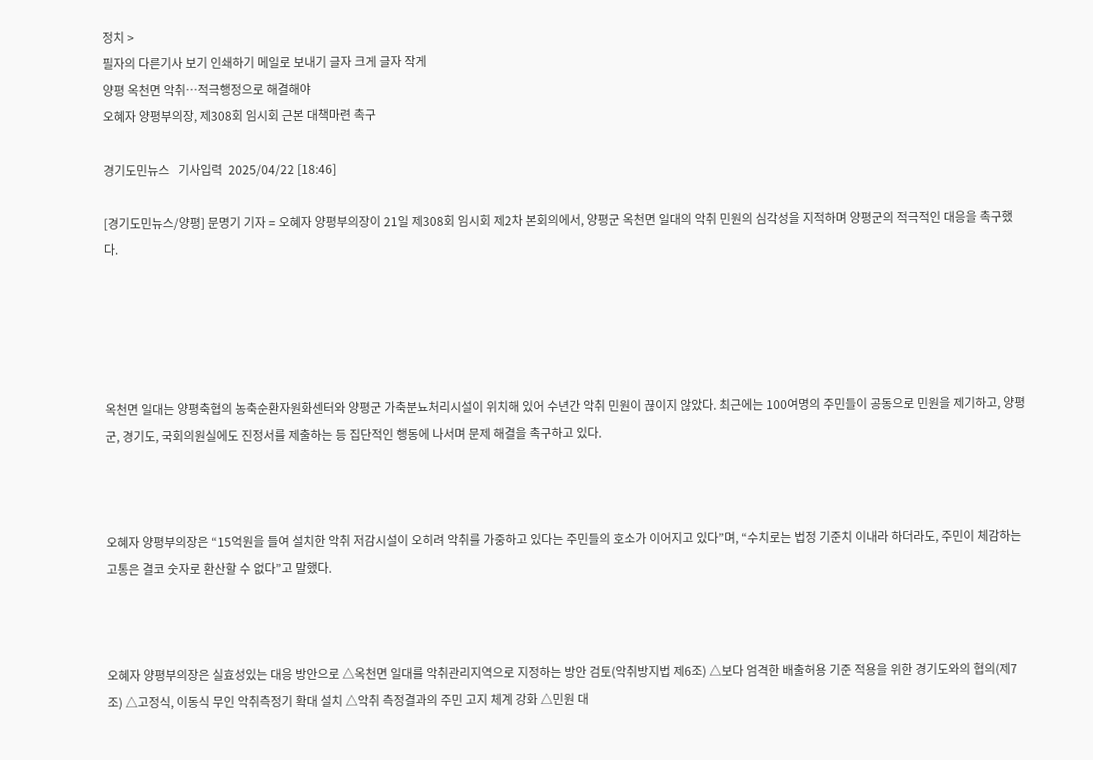정치 >
필자의 다른기사 보기 인쇄하기 메일로 보내기 글자 크게 글자 작게
양평 옥천면 악취…적극행정으로 해결해야
오혜자 양평부의장, 제308회 임시회 근본 대책마련 촉구

경기도민뉴스   기사입력  2025/04/22 [18:46]

[경기도민뉴스/양평] 문명기 기자 = 오혜자 양평부의장이 21일 제308회 임시회 제2차 본회의에서, 양평군 옥천면 일대의 악취 민원의 심각성을 지적하며 양평군의 적극적인 대응을 촉구했다.





옥천면 일대는 양평축협의 농축순환자원화센터와 양평군 가축분뇨처리시설이 위치해 있어 수년간 악취 민원이 끊이지 않았다. 최근에는 100여명의 주민들이 공동으로 민원을 제기하고, 양평군, 경기도, 국회의원실에도 진정서를 제출하는 등 집단적인 행동에 나서며 문제 해결을 촉구하고 있다.



오혜자 양평부의장은 “15억원을 들여 설치한 악취 저감시설이 오히려 악취를 가중하고 있다는 주민들의 호소가 이어지고 있다”며, “수치로는 법정 기준치 이내라 하더라도, 주민이 체감하는 고통은 결코 숫자로 환산할 수 없다”고 말했다.



오혜자 양평부의장은 실효성있는 대응 방안으로 △옥천면 일대를 악취관리지역으로 지정하는 방안 검토(악취방지법 제6조) △보다 엄격한 배출허용 기준 적용을 위한 경기도와의 협의(제7조) △고정식, 이동식 무인 악취측정기 확대 설치 △악취 측정결과의 주민 고지 체계 강화 △민원 대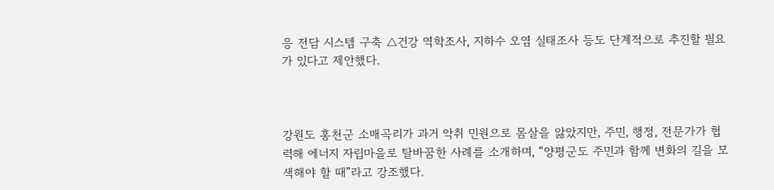응 전담 시스템 구축 △건강 역학조사, 지하수 오염 실태조사 등도 단계적으로 추진할 필요가 있다고 제안했다.



강원도 홍천군 소매곡리가 과거 악취 민원으로 몸살을 앓았지만, 주민, 행정, 전문가가 협력해 에너지 자립마을로 탈바꿈한 사례를 소개하며, “양평군도 주민과 함께 변화의 길을 모색해야 할 때”라고 강조했다.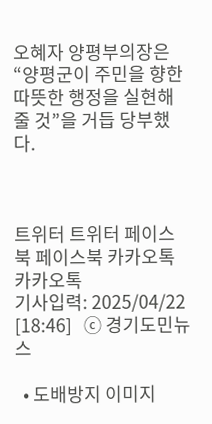오혜자 양평부의장은 “양평군이 주민을 향한 따뜻한 행정을 실현해줄 것”을 거듭 당부했다.



트위터 트위터 페이스북 페이스북 카카오톡 카카오톡
기사입력: 2025/04/22 [18:46]   ⓒ 경기도민뉴스

  • 도배방지 이미지